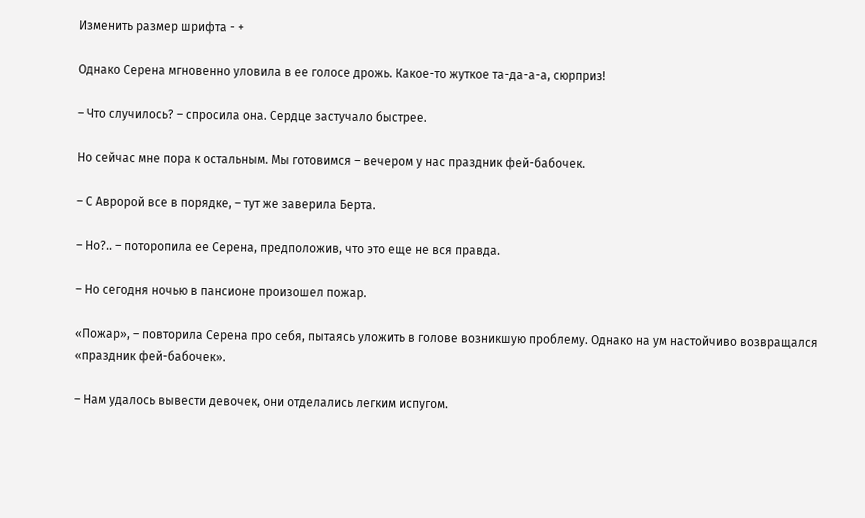Изменить размер шрифта - +

Однако Серена мгновенно уловила в ее голосе дрожь. Какое-то жуткое та-да-а-а, сюрприз!

– Что случилось? – спросила она. Сердце застучало быстрее.

Но сейчас мне пора к остальным. Мы готовимся – вечером у нас праздник фей-бабочек.

– С Авророй все в порядке, – тут же заверила Берта.

– Но?.. – поторопила ее Серена, предположив, что это еще не вся правда.

– Но сегодня ночью в пансионе произошел пожар.

«Пожар», – повторила Серена про себя, пытаясь уложить в голове возникшую проблему. Однако на ум настойчиво возвращался «праздник фей-бабочек».

– Нам удалось вывести девочек, они отделались легким испугом.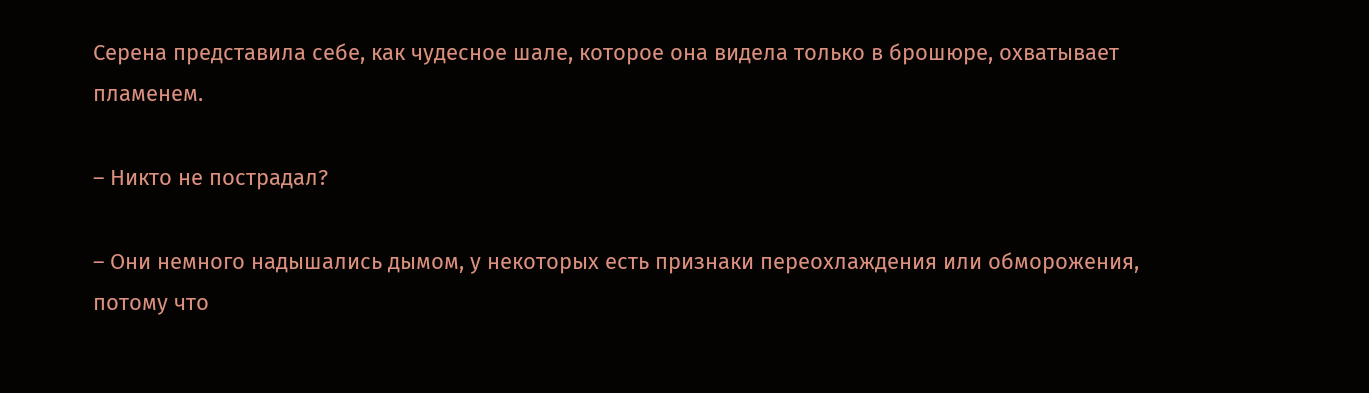Серена представила себе, как чудесное шале, которое она видела только в брошюре, охватывает пламенем.

– Никто не пострадал?

– Они немного надышались дымом, у некоторых есть признаки переохлаждения или обморожения, потому что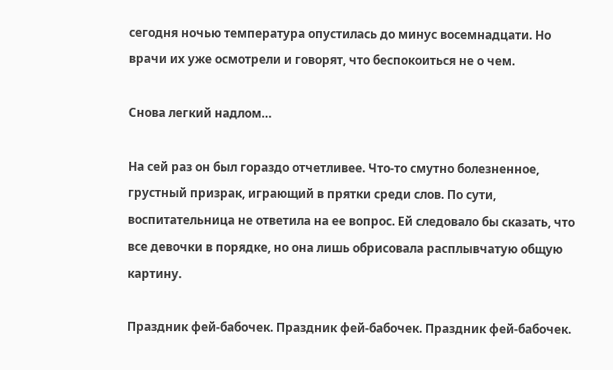сегодня ночью температура опустилась до минус восемнадцати. Но врачи их уже осмотрели и говорят, что беспокоиться не о чем.

Снова легкий надлом…

На сей раз он был гораздо отчетливее. Что-то смутно болезненное, грустный призрак, играющий в прятки среди слов. По сути, воспитательница не ответила на ее вопрос. Ей следовало бы сказать, что все девочки в порядке, но она лишь обрисовала расплывчатую общую картину.

Праздник фей-бабочек. Праздник фей-бабочек. Праздник фей-бабочек.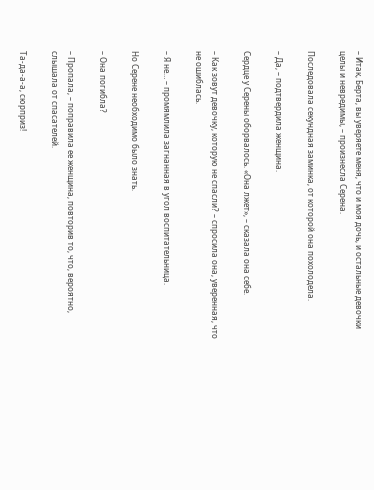– Итак, Берта, вы уверяете меня, что и моя дочь, и остальные девочки целы и невредимы, – произнесла Серена.

Последовала секундная заминка, от которой она похолодела.

– Да, – подтвердила женщина.

Сердце у Серены оборвалось. «Она лжет», – сказала она себе.

– Как зовут девочку, которую не спасли? – спросила она, уверенная, что не ошиблась.

– Я не… – промямлила загнанная в угол воспитательница.

Но Серене необходимо было знать.

– Она погибла?

– Пропала, – поправила ее женщина, повторив то, что, вероятно, слышала от спасателей.

Та-да-а-а, сюрприз!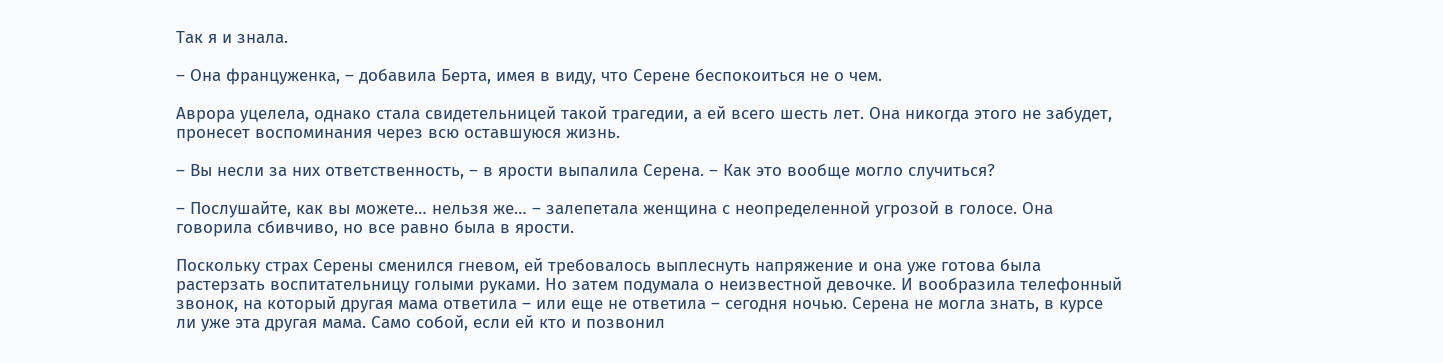Так я и знала.

– Она француженка, – добавила Берта, имея в виду, что Серене беспокоиться не о чем.

Аврора уцелела, однако стала свидетельницей такой трагедии, а ей всего шесть лет. Она никогда этого не забудет, пронесет воспоминания через всю оставшуюся жизнь.

– Вы несли за них ответственность, – в ярости выпалила Серена. – Как это вообще могло случиться?

– Послушайте, как вы можете… нельзя же… – залепетала женщина с неопределенной угрозой в голосе. Она говорила сбивчиво, но все равно была в ярости.

Поскольку страх Серены сменился гневом, ей требовалось выплеснуть напряжение и она уже готова была растерзать воспитательницу голыми руками. Но затем подумала о неизвестной девочке. И вообразила телефонный звонок, на который другая мама ответила – или еще не ответила – сегодня ночью. Серена не могла знать, в курсе ли уже эта другая мама. Само собой, если ей кто и позвонил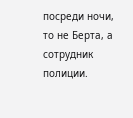посреди ночи, то не Берта, а сотрудник полиции.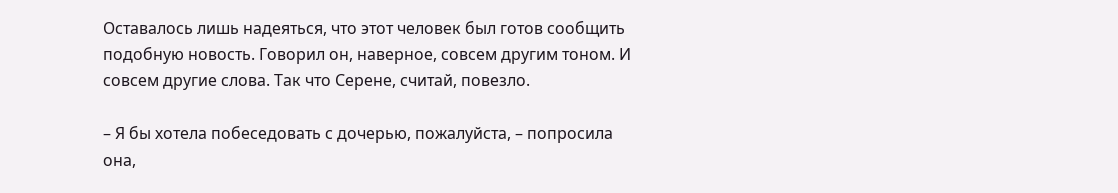Оставалось лишь надеяться, что этот человек был готов сообщить подобную новость. Говорил он, наверное, совсем другим тоном. И совсем другие слова. Так что Серене, считай, повезло.

– Я бы хотела побеседовать с дочерью, пожалуйста, – попросила она,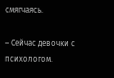смягчаясь.

– Сейчас девочки с психологом.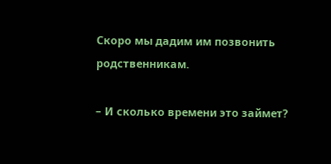Скоро мы дадим им позвонить родственникам.

– И сколько времени это займет?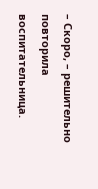– Скоро, – решительно повторила воспитательница.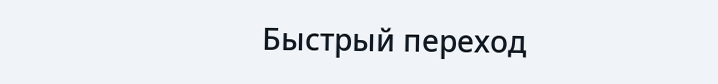Быстрый переход